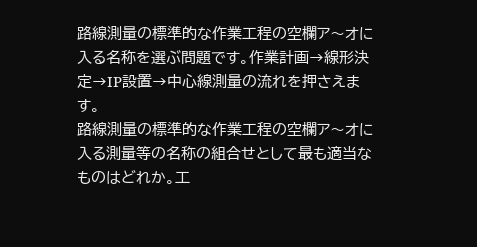路線測量の標準的な作業工程の空欄ア〜オに入る名称を選ぶ問題です。作業計画→線形決定→IP設置→中心線測量の流れを押さえます。
路線測量の標準的な作業工程の空欄ア〜オに入る測量等の名称の組合せとして最も適当なものはどれか。工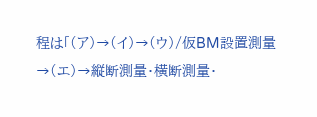程は「(ア)→(イ)→(ウ)/仮BM設置測量→(エ)→縦断測量・横断測量・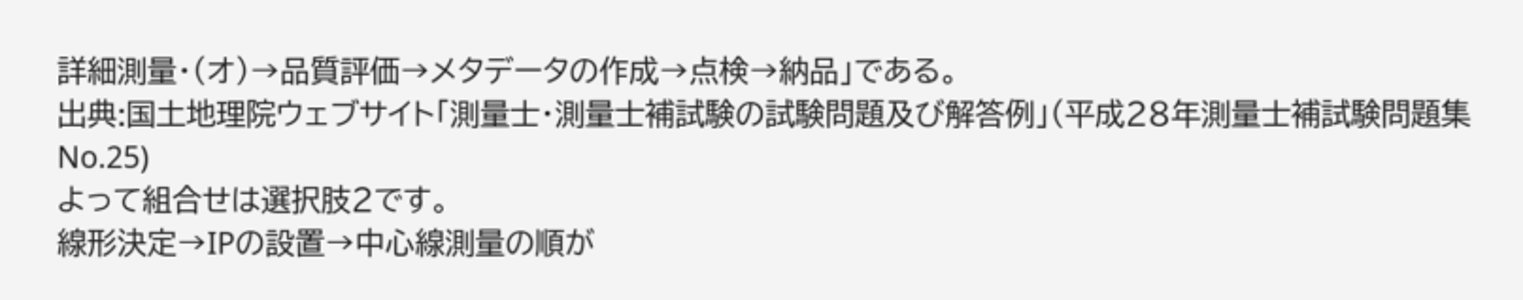詳細測量・(オ)→品質評価→メタデータの作成→点検→納品」である。
出典:国土地理院ウェブサイト「測量士・測量士補試験の試験問題及び解答例」(平成28年測量士補試験問題集 No.25)
よって組合せは選択肢2です。
線形決定→IPの設置→中心線測量の順が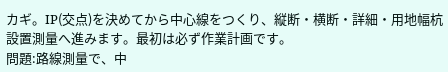カギ。IP(交点)を決めてから中心線をつくり、縦断・横断・詳細・用地幅杭設置測量へ進みます。最初は必ず作業計画です。
問題:路線測量で、中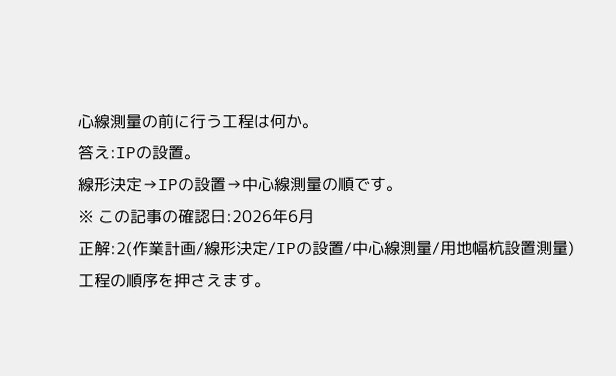心線測量の前に行う工程は何か。
答え:IPの設置。
線形決定→IPの設置→中心線測量の順です。
※ この記事の確認日:2026年6月
正解:2(作業計画/線形決定/IPの設置/中心線測量/用地幅杭設置測量)
工程の順序を押さえます。